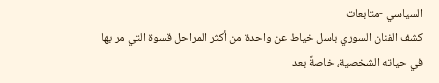السياسي -متابعات
كشف الفنان السوري باسل خياط عن واحدة من أكثر المراحل قسوة التي مر بها في حياته الشخصية، خاصةً بعد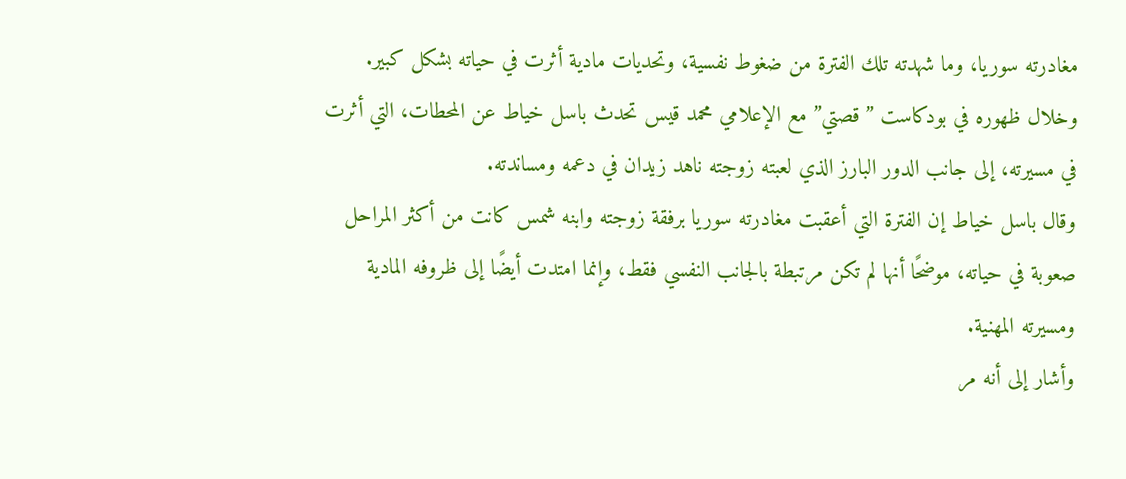مغادرته سوريا، وما شهدته تلك الفترة من ضغوط نفسية، وتحديات مادية أثرت في حياته بشكل كبير.
وخلال ظهوره في بودكاست ” قصتي” مع الإعلامي محمد قيس تحدث باسل خياط عن المحطات، التي أثرت في مسيرته، إلى جانب الدور البارز الذي لعبته زوجته ناهد زيدان في دعمه ومساندته.
وقال باسل خياط إن الفترة التي أعقبت مغادرته سوريا برفقة زوجته وابنه شمس كانت من أكثر المراحل صعوبة في حياته، موضحًا أنها لم تكن مرتبطة بالجانب النفسي فقط، وإنما امتدت أيضًا إلى ظروفه المادية ومسيرته المهنية.
وأشار إلى أنه مر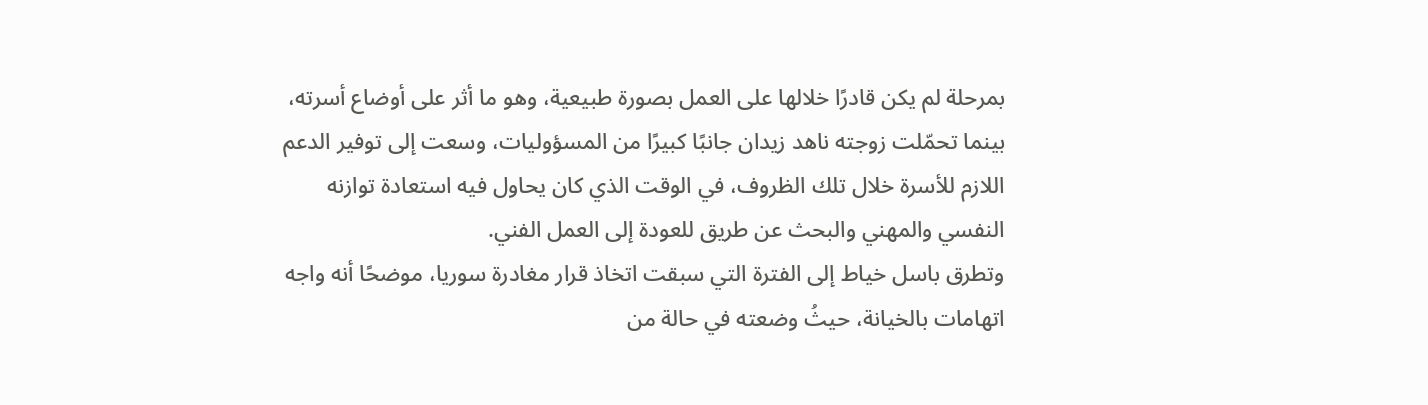بمرحلة لم يكن قادرًا خلالها على العمل بصورة طبيعية، وهو ما أثر على أوضاع أسرته، بينما تحمّلت زوجته ناهد زيدان جانبًا كبيرًا من المسؤوليات، وسعت إلى توفير الدعم اللازم للأسرة خلال تلك الظروف، في الوقت الذي كان يحاول فيه استعادة توازنه النفسي والمهني والبحث عن طريق للعودة إلى العمل الفني.
وتطرق باسل خياط إلى الفترة التي سبقت اتخاذ قرار مغادرة سوريا، موضحًا أنه واجه اتهامات بالخيانة، حيثُ وضعته في حالة من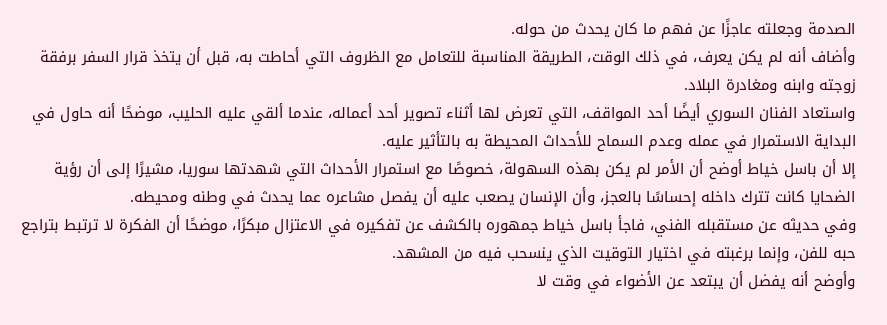الصدمة وجعلته عاجزًا عن فهم ما كان يحدث من حوله.
وأضاف أنه لم يكن يعرف، في ذلك الوقت، الطريقة المناسبة للتعامل مع الظروف التي أحاطت به، قبل أن يتخذ قرار السفر برفقة زوجته وابنه ومغادرة البلاد.
واستعاد الفنان السوري أيضًا أحد المواقف، التي تعرض لها أثناء تصوير أحد أعماله، عندما ألقي عليه الحليب، موضحًا أنه حاول في البداية الاستمرار في عمله وعدم السماح للأحداث المحيطة به بالتأثير عليه.
إلا أن باسل خياط أوضح أن الأمر لم يكن بهذه السهولة، خصوصًا مع استمرار الأحداث التي شهدتها سوريا، مشيرًا إلى أن رؤية الضحايا كانت تترك داخله إحساسًا بالعجز، وأن الإنسان يصعب عليه أن يفصل مشاعره عما يحدث في وطنه ومحيطه.
وفي حديثه عن مستقبله الفني، فاجأ باسل خياط جمهوره بالكشف عن تفكيره في الاعتزال مبكرًا، موضحًا أن الفكرة لا ترتبط بتراجع حبه للفن، وإنما برغبته في اختيار التوقيت الذي ينسحب فيه من المشهد.
وأوضح أنه يفضل أن يبتعد عن الأضواء في وقت لا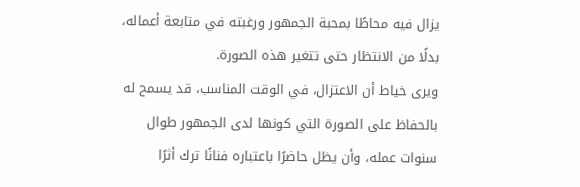يزال فيه محاطًا بمحبة الجمهور ورغبته في متابعة أعماله، بدلًا من الانتظار حتى تتغير هذه الصورة.
ويرى خياط أن الاعتزال، في الوقت المناسب، قد يسمح له بالحفاظ على الصورة التي كونها لدى الجمهور طوال سنوات عمله، وأن يظل حاضرًا باعتباره فنانًا ترك أثرًا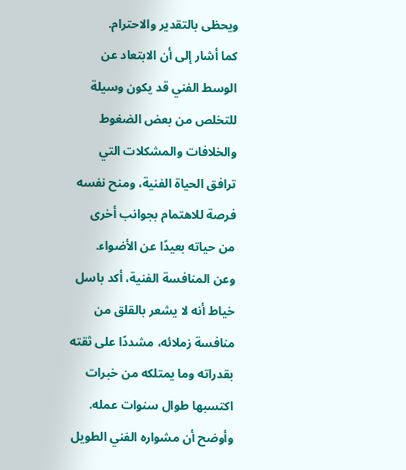ويحظى بالتقدير والاحترام.
كما أشار إلى أن الابتعاد عن الوسط الفني قد يكون وسيلة للتخلص من بعض الضغوط والخلافات والمشكلات التي ترافق الحياة الفنية، ومنح نفسه فرصة للاهتمام بجوانب أخرى من حياته بعيدًا عن الأضواء.
وعن المنافسة الفنية، أكد باسل خياط أنه لا يشعر بالقلق من منافسة زملائه، مشددًا على ثقته بقدراته وما يمتلكه من خبرات اكتسبها طوال سنوات عمله.
وأوضح أن مشواره الفني الطويل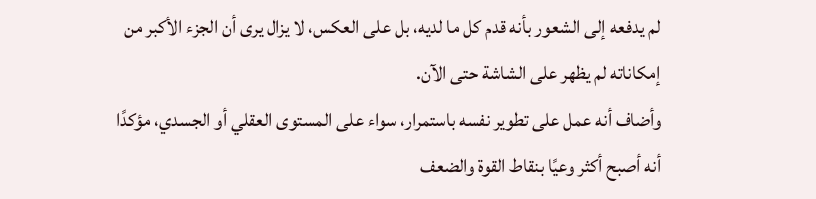لم يدفعه إلى الشعور بأنه قدم كل ما لديه، بل على العكس، لا يزال يرى أن الجزء الأكبر من إمكاناته لم يظهر على الشاشة حتى الآن.
وأضاف أنه عمل على تطوير نفسه باستمرار، سواء على المستوى العقلي أو الجسدي، مؤكدًا أنه أصبح أكثر وعيًا بنقاط القوة والضعف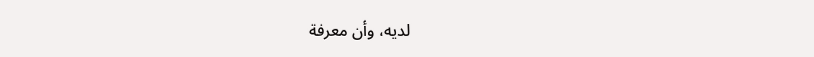لديه، وأن معرفة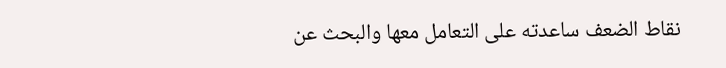نقاط الضعف ساعدته على التعامل معها والبحث عن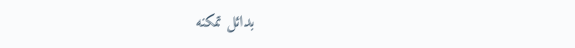بدائل تمكنه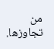من تجاوزها.